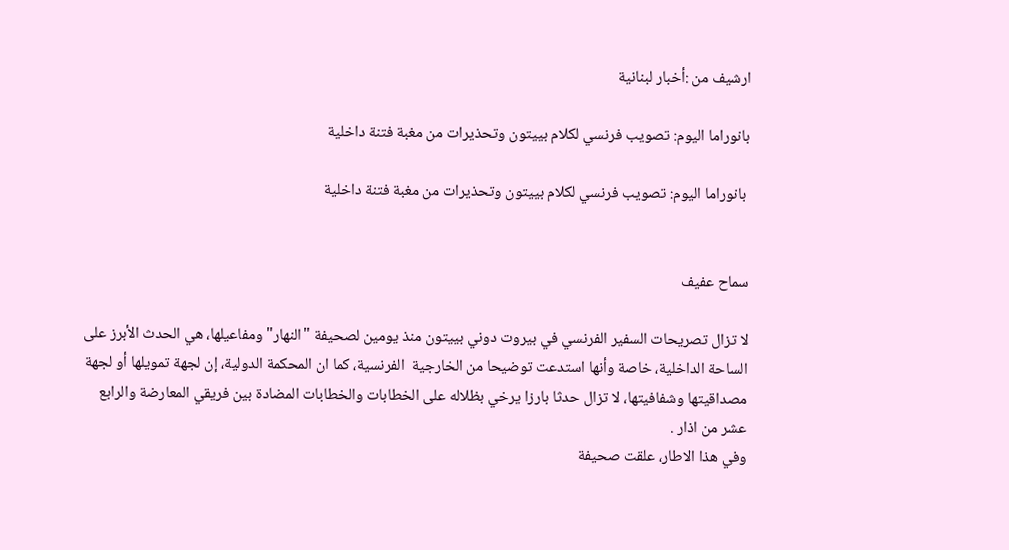ارشيف من :أخبار لبنانية

بانوراما اليوم: تصويب فرنسي لكلام بييتون وتحذيرات من مغبة فتنة داخلية

 بانوراما اليوم: تصويب فرنسي لكلام بييتون وتحذيرات من مغبة فتنة داخلية


سماح عفيف

لا تزال تصريحات السفير الفرنسي في بيروت دوني بييتون منذ يومين لصحيفة "النهار" ومفاعيلها، هي الحدث الأبرز على الساحة الداخلية، خاصة وأنها استدعت توضيحا من الخارجية  الفرنسية، كما ان المحكمة الدولية، إن لجهة تمويلها أو لجهة مصداقيتها وشفافيتها، لا تزال حدثا بارزا يرخي بظلاله على الخطابات والخطابات المضادة بين فريقي المعارضة والرابع عشر من اذار .
وفي هذا الاطار، علقت صحيفة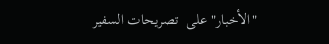"الأخبار" على  تصريحات السفير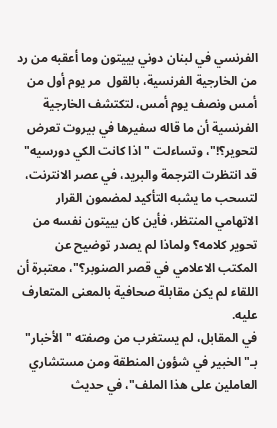الفرنسي في لبنان دوني بييتون وما أعقبه من رد من الخارجية الفرنسية، بالقول  مر يوم أول من أمس ونصف يوم أمس، لتكتشف الخارجية الفرنسية أن ما قاله سفيرها في بيروت تعرض لتحوير؟!"، وتساءلت "اذا كانت الكي دورسيه" قد انتظرت الترجمة والبريد، في عصر الانترنت، لتسحب ما يشبه التأكيد لمضمون القرار الاتهامي المنتظر، فأين كان بييتون نفسه من تحوير كلامه؟ ولماذا لم يصدر توضيح عن المكتب الاعلامي في قصر الصنوبر؟"، معتبرة أن اللقاء لم يكن مقابلة صحافية بالمعنى المتعارف عليه.
في المقابل، لم يستغرب من وصفته "الأخبار" بـ"الخبير في شؤون المنطقة ومن مستشاري العاملين على هذا الملف"، في حديث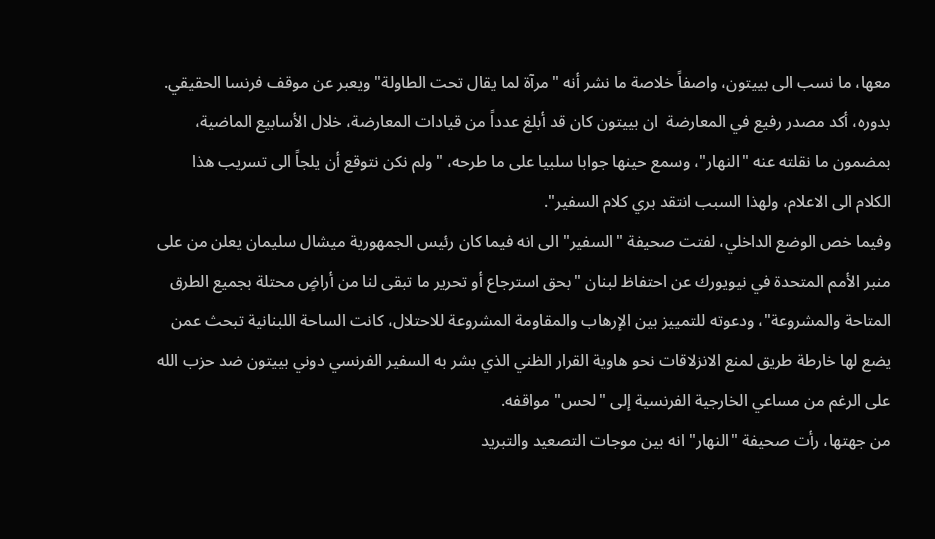معها، ما نسب الى بييتون، واصفاً خلاصة ما نشر أنه "مرآة لما يقال تحت الطاولة" ويعبر عن موقف فرنسا الحقيقي.
بدوره، أكد مصدر رفيع في المعارضة  ان بييتون كان قد أبلغ عدداً من قيادات المعارضة، خلال الأسابيع الماضية، بمضمون ما نقلته عنه "النهار"، وسمع حينها جوابا سلبيا على ما طرحه، "ولم نكن نتوقع أن يلجاً الى تسريب هذا الكلام الى الاعلام، ولهذا السبب انتقد بري كلام السفير".
وفيما خص الوضع الداخلي، لفتت صحيفة "السفير" الى انه فيما كان رئيس الجمهورية ميشال سليمان يعلن من على منبر الأمم المتحدة في نيويورك عن احتفاظ لبنان "بحق استرجاع أو تحرير ما تبقى لنا من أراضٍ محتلة بجميع الطرق المتاحة والمشروعة"، ودعوته للتمييز بين الإرهاب والمقاومة المشروعة للاحتلال، كانت الساحة اللبنانية تبحث عمن يضع لها خارطة طريق لمنع الانزلاقات نحو هاوية القرار الظني الذي بشر به السفير الفرنسي دوني بييتون ضد حزب الله على الرغم من مساعي الخارجية الفرنسية إلى "لحس" مواقفه.
من جهتها، رأت صحيفة "النهار" انه بين موجات التصعيد والتبريد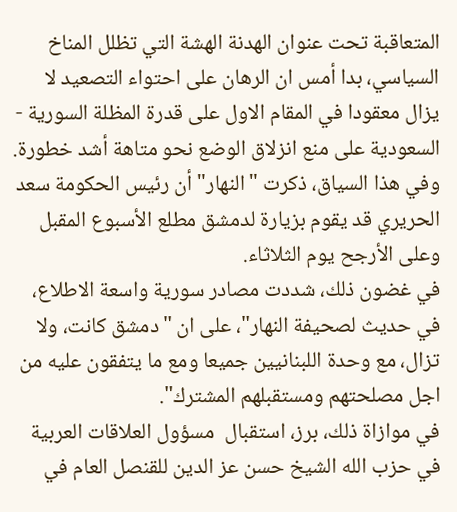المتعاقبة تحت عنوان الهدنة الهشة التي تظلل المناخ السياسي، بدا أمس ان الرهان على احتواء التصعيد لا يزال معقودا في المقام الاول على قدرة المظلة السورية - السعودية على منع انزلاق الوضع نحو متاهة أشد خطورة.
وفي هذا السياق، ذكرت "النهار" أن رئيس الحكومة سعد الحريري قد يقوم بزيارة لدمشق مطلع الأسبوع المقبل وعلى الأرجح يوم الثلاثاء.
في غضون ذلك، شددت مصادر سورية واسعة الاطلاع، في حديث لصحيفة النهار"، على ان "دمشق كانت، ولا تزال، مع وحدة اللبنانيين جميعا ومع ما يتفقون عليه من اجل مصلحتهم ومستقبلهم المشترك".
في موازاة ذلك، برز، استقبال  مسؤول العلاقات العربية في حزب الله الشيخ حسن عز الدين للقنصل العام في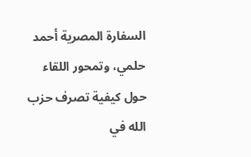السفارة المصرية أحمد حلمي، وتمحور اللقاء حول كيفية تصرف حزب الله في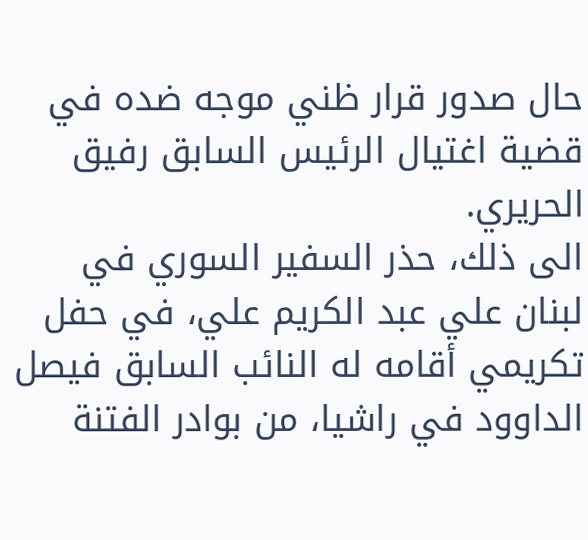حال صدور قرار ظني موجه ضده في قضية اغتيال الرئيس السابق رفيق الحريري.
الى ذلك، حذر السفير السوري في لبنان علي عبد الكريم علي، في حفل تكريمي أقامه له النائب السابق فيصل الداوود في راشيا، من بوادر الفتنة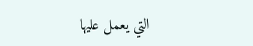التي يعمل عليها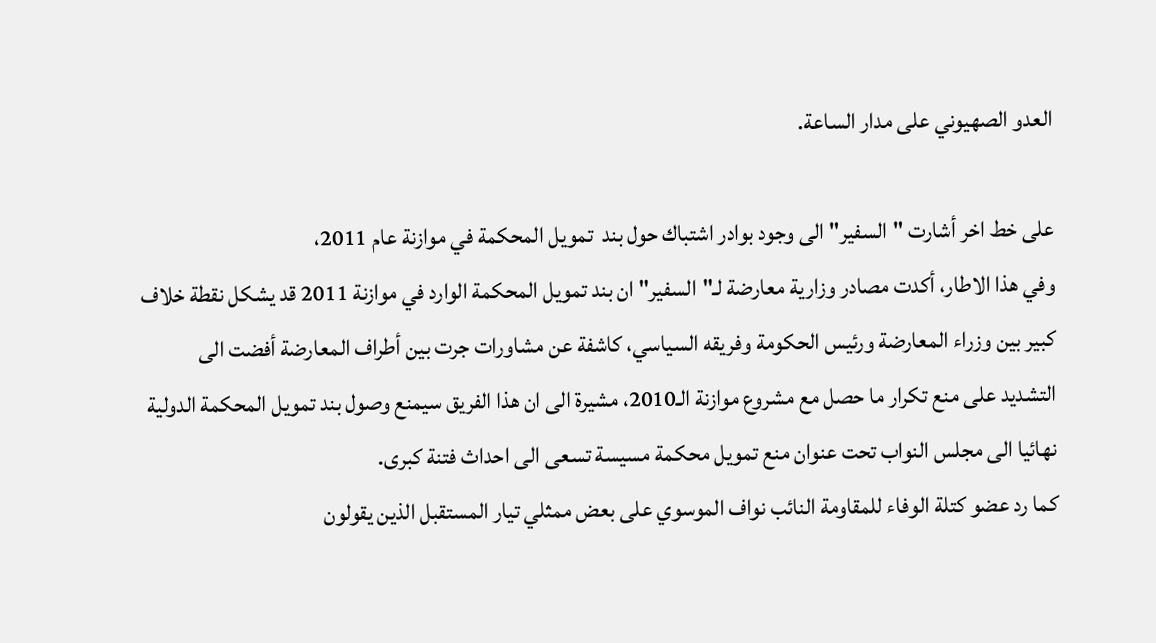العدو الصهيوني على مدار الساعة.

على خط اخر أشارت "السفير" الى وجود بوادر اشتباك حول بند  تمويل المحكمة في موازنة عام 2011،
وفي هذا الاطار، أكدت مصادر وزارية معارضة لـ"السفير" ان بند تمويل المحكمة الوارد في موازنة 2011 قد يشكل نقطة خلاف كبير بين وزراء المعارضة ورئيس الحكومة وفريقه السياسي، كاشفة عن مشاورات جرت بين أطراف المعارضة أفضت الى التشديد على منع تكرار ما حصل مع مشروع موازنة الـ2010، مشيرة الى ان هذا الفريق سيمنع وصول بند تمويل المحكمة الدولية نهائيا الى مجلس النواب تحت عنوان منع تمويل محكمة مسيسة تسعى الى احداث فتنة كبرى.
كما رد عضو كتلة الوفاء للمقاومة النائب نواف الموسوي على بعض ممثلي تيار المستقبل الذين يقولون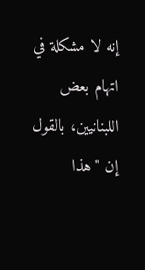إنه لا مشكلة في اتهام بعض اللبنانيين، بالقول إن "هذا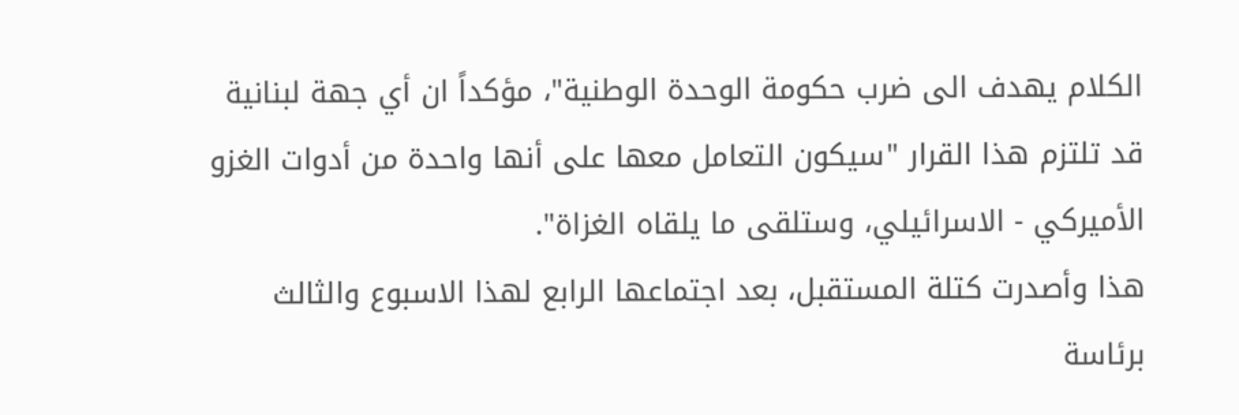الكلام يهدف الى ضرب حكومة الوحدة الوطنية"، مؤكداً ان أي جهة لبنانية قد تلتزم هذا القرار "سيكون التعامل معها على أنها واحدة من أدوات الغزو الأميركي - الاسرائيلي، وستلقى ما يلقاه الغزاة".
هذا وأصدرت كتلة المستقبل، بعد اجتماعها الرابع لهذا الاسبوع والثالث برئاسة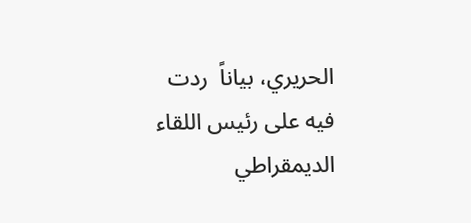الحريري، بياناً  ردت فيه على رئيس اللقاء الديمقراطي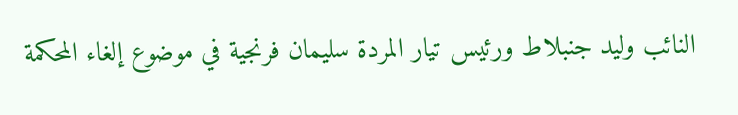النائب وليد جنبلاط ورئيس تيار المردة سليمان فرنجية في موضوع إلغاء المحكمة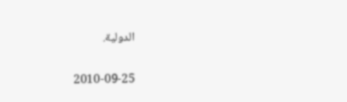الدولية.

2010-09-25